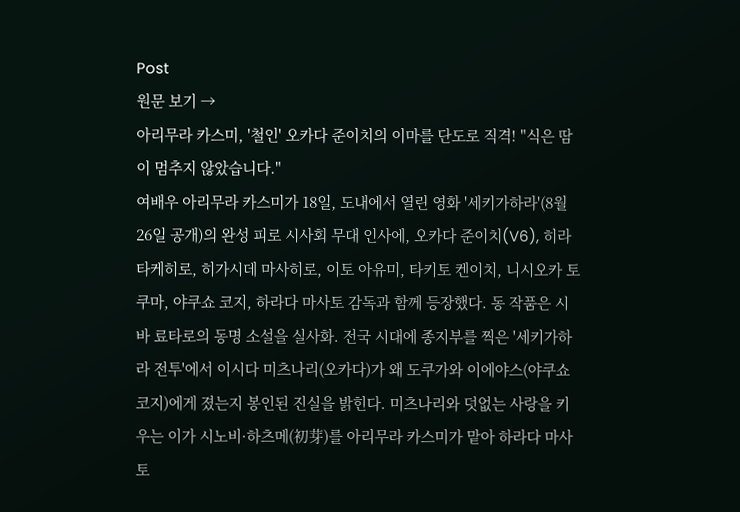Post
원문 보기 →
아리무라 카스미, '철인' 오카다 준이치의 이마를 단도로 직격! "식은 땀이 멈추지 않았습니다."
여배우 아리무라 카스미가 18일, 도내에서 열린 영화 '세키가하라'(8월 26일 공개)의 완성 피로 시사회 무대 인사에, 오카다 준이치(V6), 히라 타케히로, 히가시데 마사히로, 이토 아유미, 타키토 켄이치, 니시오카 토쿠마, 야쿠쇼 코지, 하라다 마사토 감독과 함께 등장했다. 동 작품은 시바 료타로의 동명 소설을 실사화. 전국 시대에 종지부를 찍은 '세키가하라 전투'에서 이시다 미츠나리(오카다)가 왜 도쿠가와 이에야스(야쿠쇼 코지)에게 졌는지 봉인된 진실을 밝힌다. 미츠나리와 덧없는 사랑을 키우는 이가 시노비·하츠메(初芽)를 아리무라 카스미가 맡아 하라다 마사토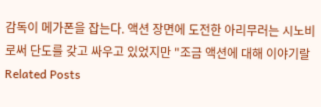감독이 메가폰을 잡는다. 액션 장면에 도전한 아리무러는 시노비로써 단도를 갖고 싸우고 있었지만 "조금 액션에 대해 이야기랄
Related Posts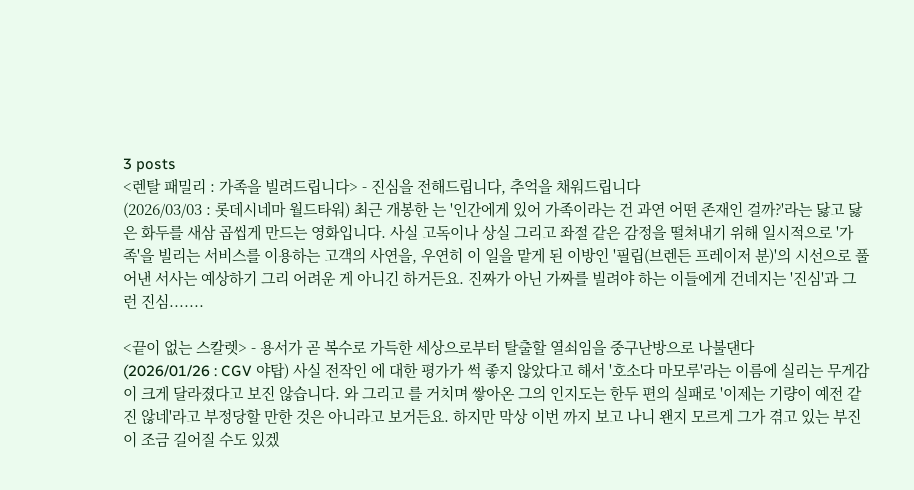3 posts
<렌탈 패밀리 : 가족을 빌려드립니다> - 진심을 전해드립니다, 추억을 채워드립니다
(2026/03/03 : 롯데시네마 월드타워) 최근 개봉한 는 '인간에게 있어 가족이라는 건 과연 어떤 존재인 걸까?'라는 닳고 닳은 화두를 새삼 곱씹게 만드는 영화입니다. 사실 고독이나 상실 그리고 좌절 같은 감정을 떨쳐내기 위해 일시적으로 '가족'을 빌리는 서비스를 이용하는 고객의 사연을, 우연히 이 일을 맡게 된 이방인 '필립(브렌든 프레이저 분)'의 시선으로 풀어낸 서사는 예상하기 그리 어려운 게 아니긴 하거든요. 진짜가 아닌 가짜를 빌려야 하는 이들에게 건네지는 '진심'과 그런 진심.......

<끝이 없는 스칼렛> - 용서가 곧 복수로 가득한 세상으로부터 탈출할 열쇠임을 중구난방으로 나불댄다
(2026/01/26 : CGV 야탑) 사실 전작인 에 대한 평가가 썩 좋지 않았다고 해서 '호소다 마모루'라는 이름에 실리는 무게감이 크게 달라졌다고 보진 않습니다. 와 그리고 를 거치며 쌓아온 그의 인지도는 한두 편의 실패로 '이제는 기량이 예전 같진 않네'라고 부정당할 만한 것은 아니라고 보거든요. 하지만 막상 이번 까지 보고 나니 왠지 모르게 그가 겪고 있는 부진이 조금 길어질 수도 있겠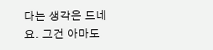다는 생각은 드네요. 그건 아마도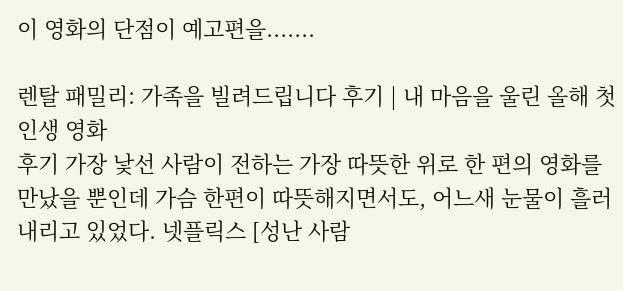이 영화의 단점이 예고편을.......

렌탈 패밀리: 가족을 빌려드립니다 후기 | 내 마음을 울린 올해 첫 인생 영화
후기 가장 낯선 사람이 전하는 가장 따뜻한 위로 한 편의 영화를 만났을 뿐인데 가슴 한편이 따뜻해지면서도, 어느새 눈물이 흘러내리고 있었다. 넷플릭스 [성난 사람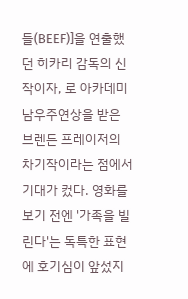들(BEEF)]을 연출했던 히카리 감독의 신작이자, 로 아카데미 남우주연상을 받은 브렌든 프레이저의 차기작이라는 점에서 기대가 컸다. 영화를 보기 전엔 '가족을 빌린다'는 독특한 표현에 호기심이 앞섰지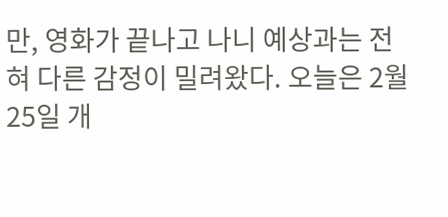만, 영화가 끝나고 나니 예상과는 전혀 다른 감정이 밀려왔다. 오늘은 2월 25일 개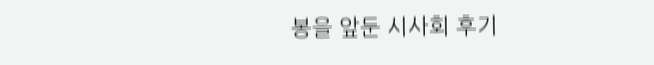봉을 앞둔 시사회 후기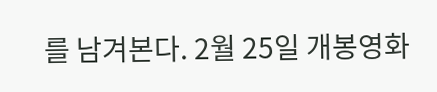를 남겨본다. 2월 25일 개봉영화